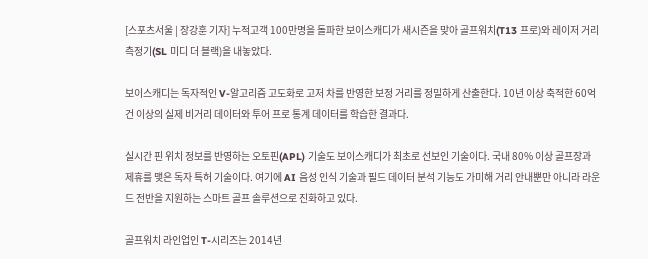[스포츠서울 | 장강훈 기자] 누적고객 100만명을 돌파한 보이스캐디가 새시즌을 맞아 골프워치(T13 프로)와 레이저 거리측정기(SL 미디 더 블랙)을 내놓았다.

보이스캐디는 독자적인 V-알고리즘 고도화로 고저 차를 반영한 보정 거리를 정밀하게 산출한다. 10년 이상 축적한 60억건 이상의 실제 비거리 데이터와 투어 프로 통계 데이터를 학습한 결과다.

실시간 핀 위치 정보를 반영하는 오토핀(APL) 기술도 보이스캐디가 최초로 선보인 기술이다. 국내 80% 이상 골프장과 제휴를 맺은 독자 특허 기술이다. 여기에 AI 음성 인식 기술과 필드 데이터 분석 기능도 가미해 거리 안내뿐만 아니라 라운드 전반을 지원하는 스마트 골프 솔루션으로 진화하고 있다.

골프워치 라인업인 T-시리즈는 2014년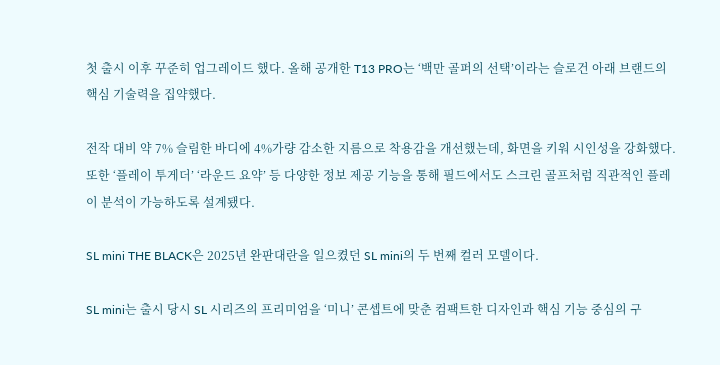첫 출시 이후 꾸준히 업그레이드 했다. 올해 공개한 T13 PRO는 ‘백만 골퍼의 선택’이라는 슬로건 아래 브랜드의 핵심 기술력을 집약했다.

전작 대비 약 7% 슬림한 바디에 4%가량 감소한 지름으로 착용감을 개선했는데, 화면을 키워 시인성을 강화했다. 또한 ‘플레이 투게더’ ‘라운드 요약’ 등 다양한 정보 제공 기능을 통해 필드에서도 스크린 골프처럼 직관적인 플레이 분석이 가능하도록 설계됐다.

SL mini THE BLACK은 2025년 완판대란을 일으켰던 SL mini의 두 번째 컬러 모델이다.

SL mini는 출시 당시 SL 시리즈의 프리미엄을 ‘미니’ 콘셉트에 맞춘 컴팩트한 디자인과 핵심 기능 중심의 구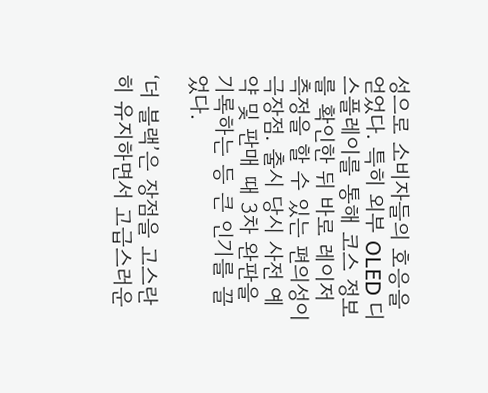성으로 소비자들의 호응을 얻었다. 특히 외부 OLED 디스플레이를 통해 코스 정보를 확인한 뒤 바로 레이저 측정을 할 수 있는 편의성이 극장점. 출시 당시 사전 예약 및 판매 때 3차 완판을 기록하는 등 큰 인기를 끌었다.

‘더 블랙’은 장점을 고스란히 유지하면서 고급스러운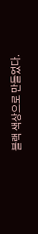블랙 색상으로 만들었다.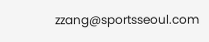zzang@sportsseoul.com